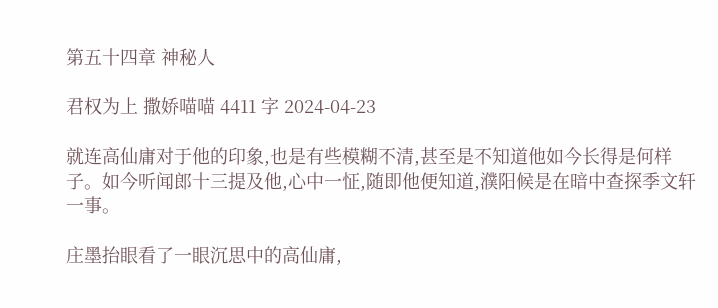第五十四章 神秘人

君权为上 撒娇喵喵 4411 字 2024-04-23

就连高仙庸对于他的印象,也是有些模糊不清,甚至是不知道他如今长得是何样子。如今听闻郎十三提及他,心中一怔,随即他便知道,濮阳候是在暗中查探季文轩一事。

庄墨抬眼看了一眼沉思中的高仙庸,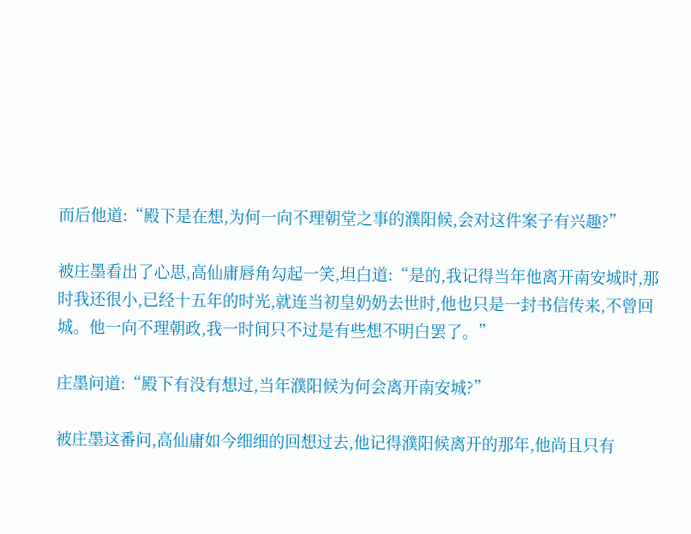而后他道:“殿下是在想,为何一向不理朝堂之事的濮阳候,会对这件案子有兴趣?”

被庄墨看出了心思,高仙庸唇角勾起一笑,坦白道:“是的,我记得当年他离开南安城时,那时我还很小,已经十五年的时光,就连当初皇奶奶去世时,他也只是一封书信传来,不曾回城。他一向不理朝政,我一时间只不过是有些想不明白罢了。”

庄墨问道:“殿下有没有想过,当年濮阳候为何会离开南安城?”

被庄墨这番问,高仙庸如今细细的回想过去,他记得濮阳候离开的那年,他尚且只有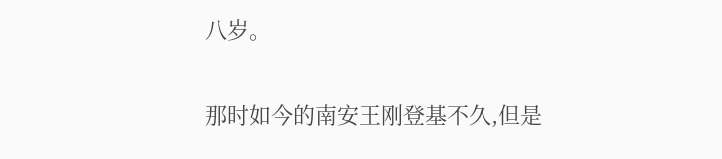八岁。

那时如今的南安王刚登基不久,但是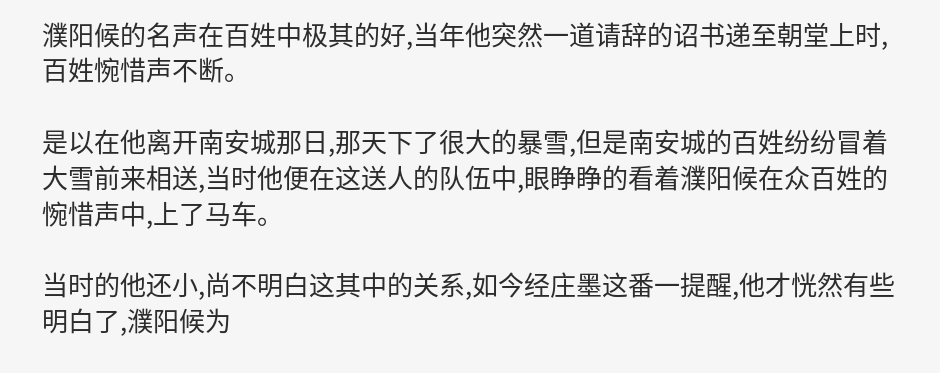濮阳候的名声在百姓中极其的好,当年他突然一道请辞的诏书递至朝堂上时,百姓惋惜声不断。

是以在他离开南安城那日,那天下了很大的暴雪,但是南安城的百姓纷纷冒着大雪前来相送,当时他便在这送人的队伍中,眼睁睁的看着濮阳候在众百姓的惋惜声中,上了马车。

当时的他还小,尚不明白这其中的关系,如今经庄墨这番一提醒,他才恍然有些明白了,濮阳候为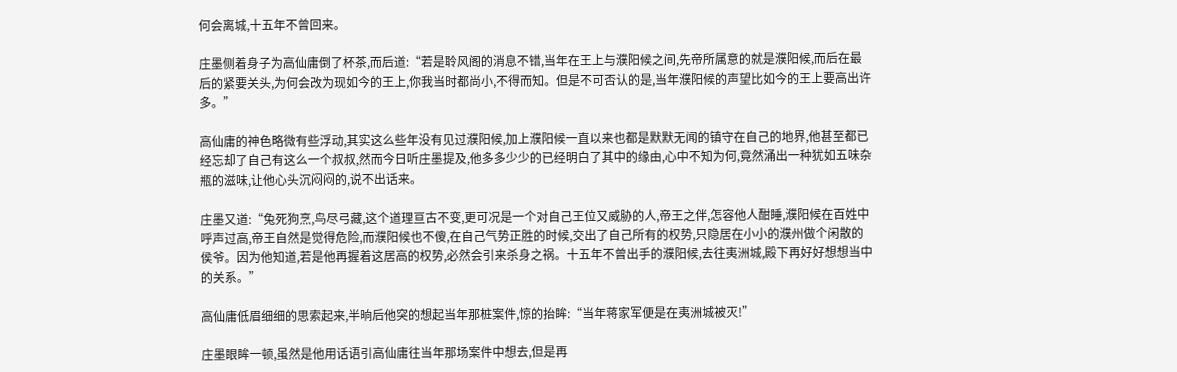何会离城,十五年不曾回来。

庄墨侧着身子为高仙庸倒了杯茶,而后道:“若是聆风阁的消息不错,当年在王上与濮阳候之间,先帝所属意的就是濮阳候,而后在最后的紧要关头,为何会改为现如今的王上,你我当时都尚小,不得而知。但是不可否认的是,当年濮阳候的声望比如今的王上要高出许多。”

高仙庸的神色略微有些浮动,其实这么些年没有见过濮阳候,加上濮阳候一直以来也都是默默无闻的镇守在自己的地界,他甚至都已经忘却了自己有这么一个叔叔,然而今日听庄墨提及,他多多少少的已经明白了其中的缘由,心中不知为何,竟然涌出一种犹如五味杂瓶的滋味,让他心头沉闷闷的,说不出话来。

庄墨又道:“兔死狗烹,鸟尽弓藏,这个道理亘古不变,更可况是一个对自己王位又威胁的人,帝王之伴,怎容他人酣睡,濮阳候在百姓中呼声过高,帝王自然是觉得危险,而濮阳候也不傻,在自己气势正胜的时候,交出了自己所有的权势,只隐居在小小的濮州做个闲散的侯爷。因为他知道,若是他再握着这居高的权势,必然会引来杀身之祸。十五年不曾出手的濮阳候,去往夷洲城,殿下再好好想想当中的关系。”

高仙庸低眉细细的思索起来,半晌后他突的想起当年那桩案件,惊的抬眸:“当年蒋家军便是在夷洲城被灭!”

庄墨眼眸一顿,虽然是他用话语引高仙庸往当年那场案件中想去,但是再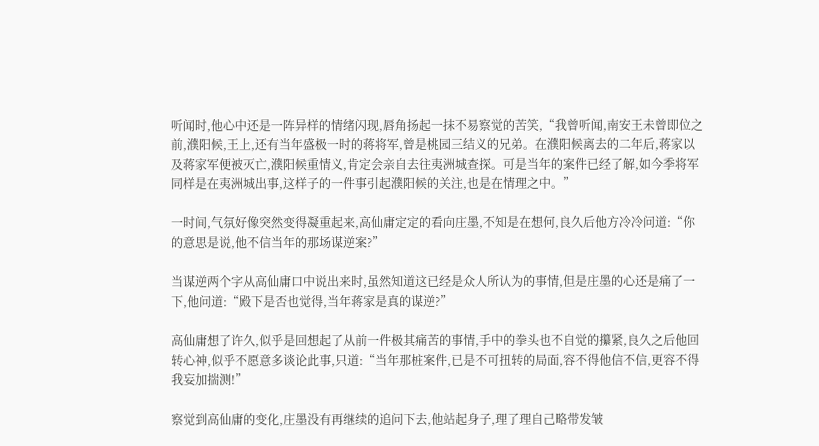听闻时,他心中还是一阵异样的情绪闪现,唇角扬起一抹不易察觉的苦笑,“我曾听闻,南安王未曾即位之前,濮阳候,王上,还有当年盛极一时的蒋将军,曾是桃园三结义的兄弟。在濮阳候离去的二年后,蒋家以及蒋家军便被灭亡,濮阳候重情义,肯定会亲自去往夷洲城查探。可是当年的案件已经了解,如今季将军同样是在夷洲城出事,这样子的一件事引起濮阳候的关注,也是在情理之中。”

一时间,气氛好像突然变得凝重起来,高仙庸定定的看向庄墨,不知是在想何,良久后他方冷冷问道:“你的意思是说,他不信当年的那场谋逆案?”

当谋逆两个字从高仙庸口中说出来时,虽然知道这已经是众人所认为的事情,但是庄墨的心还是痛了一下,他问道:“殿下是否也觉得,当年蒋家是真的谋逆?”

高仙庸想了许久,似乎是回想起了从前一件极其痛苦的事情,手中的拳头也不自觉的攥紧,良久之后他回转心神,似乎不愿意多谈论此事,只道:“当年那桩案件,已是不可扭转的局面,容不得他信不信,更容不得我妄加揣测!”

察觉到高仙庸的变化,庄墨没有再继续的追问下去,他站起身子,理了理自己略带发皱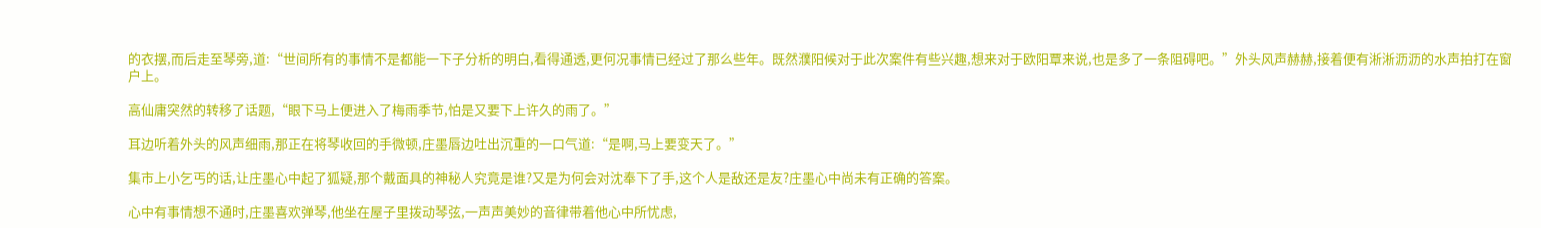的衣摆,而后走至琴旁,道:“世间所有的事情不是都能一下子分析的明白,看得通透,更何况事情已经过了那么些年。既然濮阳候对于此次案件有些兴趣,想来对于欧阳覃来说,也是多了一条阻碍吧。”外头风声赫赫,接着便有淅淅沥沥的水声拍打在窗户上。

高仙庸突然的转移了话题,“眼下马上便进入了梅雨季节,怕是又要下上许久的雨了。”

耳边听着外头的风声细雨,那正在将琴收回的手微顿,庄墨唇边吐出沉重的一口气道:“是啊,马上要变天了。”

集市上小乞丐的话,让庄墨心中起了狐疑,那个戴面具的神秘人究竟是谁?又是为何会对沈奉下了手,这个人是敌还是友?庄墨心中尚未有正确的答案。

心中有事情想不通时,庄墨喜欢弹琴,他坐在屋子里拨动琴弦,一声声美妙的音律带着他心中所忧虑,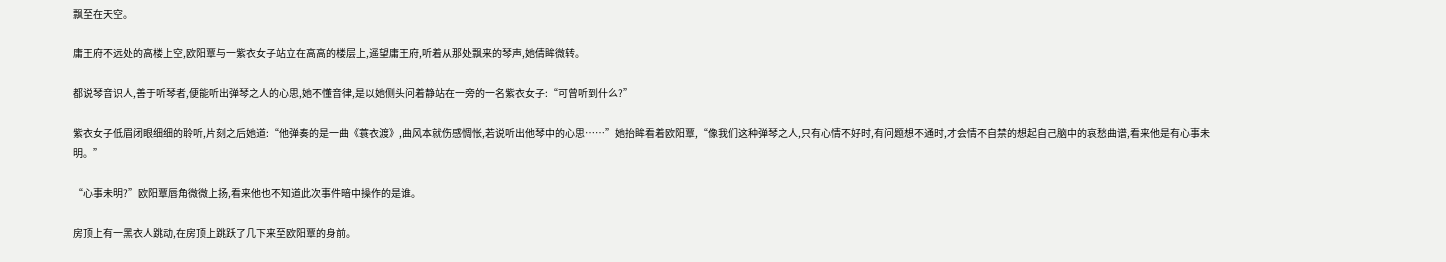飘至在天空。

庸王府不远处的高楼上空,欧阳覃与一紫衣女子站立在高高的楼层上,遥望庸王府,听着从那处飘来的琴声,她倩眸微转。

都说琴音识人,善于听琴者,便能听出弹琴之人的心思,她不懂音律,是以她侧头问着静站在一旁的一名紫衣女子:“可曾听到什么?”

紫衣女子低眉闭眼细细的聆听,片刻之后她道:“他弹奏的是一曲《蓑衣渡》,曲风本就伤感惆怅,若说听出他琴中的心思……”她抬眸看着欧阳覃,“像我们这种弹琴之人,只有心情不好时,有问题想不通时,才会情不自禁的想起自己脑中的哀愁曲谱,看来他是有心事未明。”

“心事未明?”欧阳覃唇角微微上扬,看来他也不知道此次事件暗中操作的是谁。

房顶上有一黑衣人跳动,在房顶上跳跃了几下来至欧阳覃的身前。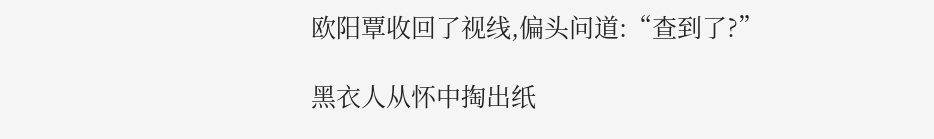欧阳覃收回了视线,偏头问道:“查到了?”

黑衣人从怀中掏出纸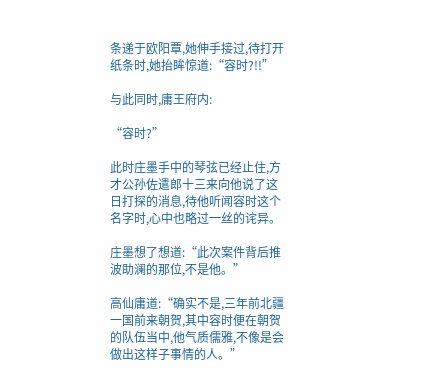条递于欧阳覃,她伸手接过,待打开纸条时,她抬眸惊道:“容时?!!”

与此同时,庸王府内:

“容时?”

此时庄墨手中的琴弦已经止住,方才公孙佐遣郎十三来向他说了这日打探的消息,待他听闻容时这个名字时,心中也略过一丝的诧异。

庄墨想了想道:“此次案件背后推波助澜的那位,不是他。”

高仙庸道:“确实不是,三年前北疆一国前来朝贺,其中容时便在朝贺的队伍当中,他气质儒雅,不像是会做出这样子事情的人。”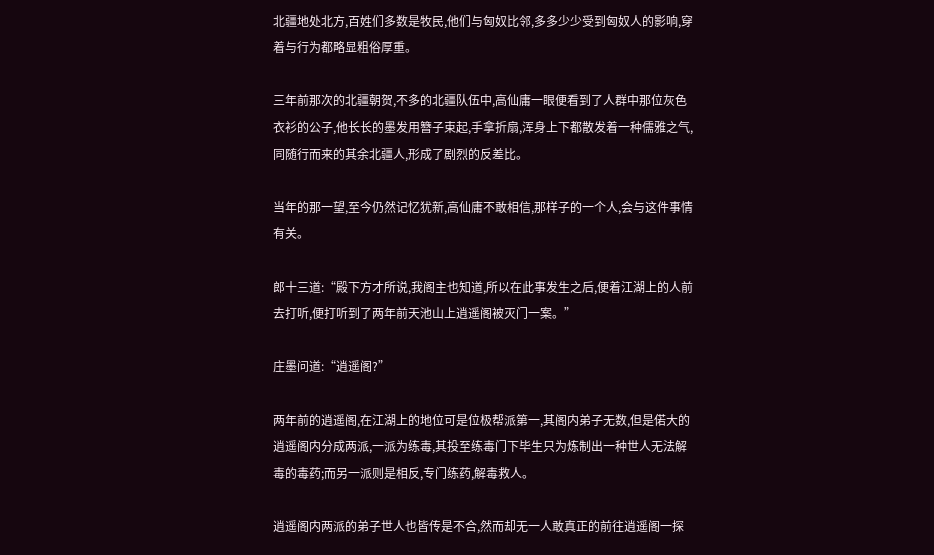北疆地处北方,百姓们多数是牧民,他们与匈奴比邻,多多少少受到匈奴人的影响,穿着与行为都略显粗俗厚重。

三年前那次的北疆朝贺,不多的北疆队伍中,高仙庸一眼便看到了人群中那位灰色衣衫的公子,他长长的墨发用簪子束起,手拿折扇,浑身上下都散发着一种儒雅之气,同随行而来的其余北疆人,形成了剧烈的反差比。

当年的那一望,至今仍然记忆犹新,高仙庸不敢相信,那样子的一个人,会与这件事情有关。

郎十三道:“殿下方才所说,我阁主也知道,所以在此事发生之后,便着江湖上的人前去打听,便打听到了两年前天池山上逍遥阁被灭门一案。”

庄墨问道:“逍遥阁?”

两年前的逍遥阁,在江湖上的地位可是位极帮派第一,其阁内弟子无数,但是偌大的逍遥阁内分成两派,一派为练毒,其投至练毒门下毕生只为炼制出一种世人无法解毒的毒药;而另一派则是相反,专门练药,解毒救人。

逍遥阁内两派的弟子世人也皆传是不合,然而却无一人敢真正的前往逍遥阁一探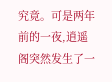究竟。可是两年前的一夜,逍遥阁突然发生了一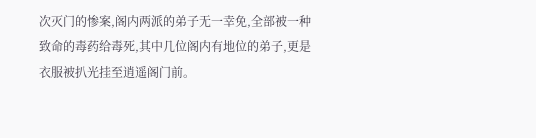次灭门的惨案,阁内两派的弟子无一幸免,全部被一种致命的毒药给毒死,其中几位阁内有地位的弟子,更是衣服被扒光挂至逍遥阁门前。